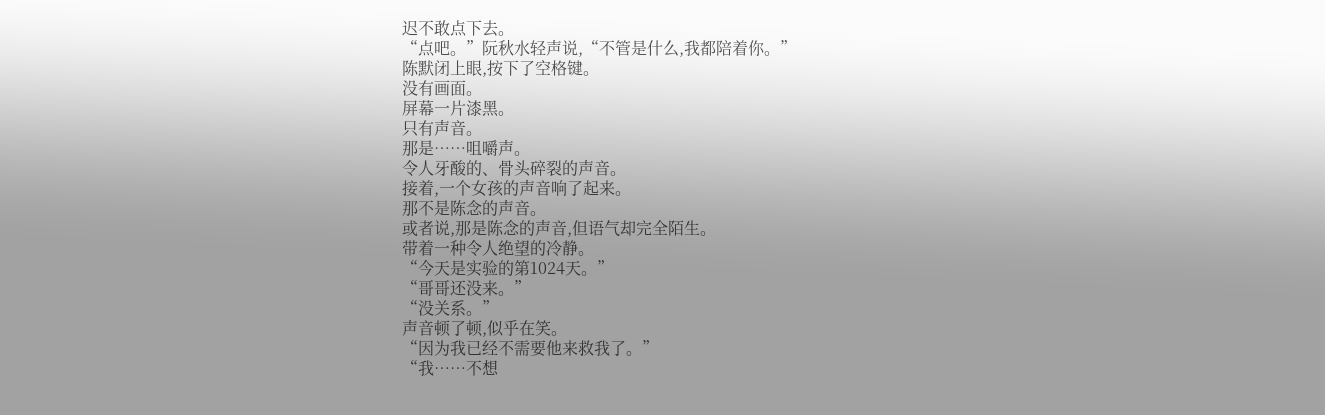迟不敢点下去。
“点吧。”阮秋水轻声说,“不管是什么,我都陪着你。”
陈默闭上眼,按下了空格键。
没有画面。
屏幕一片漆黑。
只有声音。
那是……咀嚼声。
令人牙酸的、骨头碎裂的声音。
接着,一个女孩的声音响了起来。
那不是陈念的声音。
或者说,那是陈念的声音,但语气却完全陌生。
带着一种令人绝望的冷静。
“今天是实验的第1024天。”
“哥哥还没来。”
“没关系。”
声音顿了顿,似乎在笑。
“因为我已经不需要他来救我了。”
“我……不想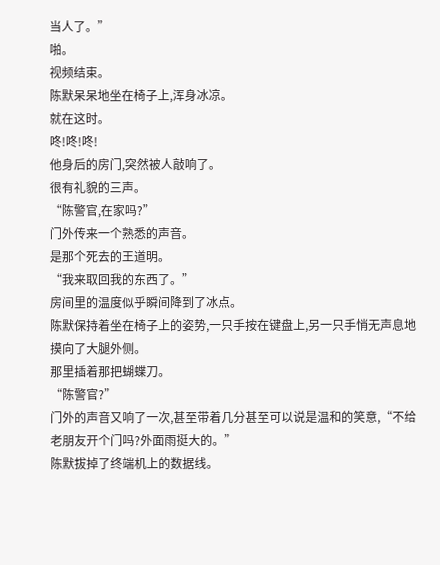当人了。”
啪。
视频结束。
陈默呆呆地坐在椅子上,浑身冰凉。
就在这时。
咚!咚!咚!
他身后的房门,突然被人敲响了。
很有礼貌的三声。
“陈警官,在家吗?”
门外传来一个熟悉的声音。
是那个死去的王道明。
“我来取回我的东西了。”
房间里的温度似乎瞬间降到了冰点。
陈默保持着坐在椅子上的姿势,一只手按在键盘上,另一只手悄无声息地摸向了大腿外侧。
那里插着那把蝴蝶刀。
“陈警官?”
门外的声音又响了一次,甚至带着几分甚至可以说是温和的笑意,“不给老朋友开个门吗?外面雨挺大的。”
陈默拔掉了终端机上的数据线。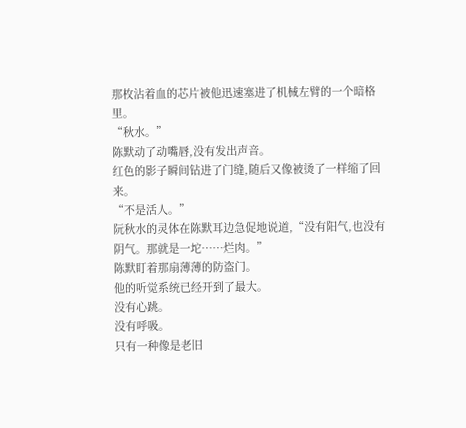那枚沾着血的芯片被他迅速塞进了机械左臂的一个暗格里。
“秋水。”
陈默动了动嘴唇,没有发出声音。
红色的影子瞬间钻进了门缝,随后又像被烫了一样缩了回来。
“不是活人。”
阮秋水的灵体在陈默耳边急促地说道,“没有阳气,也没有阴气。那就是一坨……烂肉。”
陈默盯着那扇薄薄的防盗门。
他的听觉系统已经开到了最大。
没有心跳。
没有呼吸。
只有一种像是老旧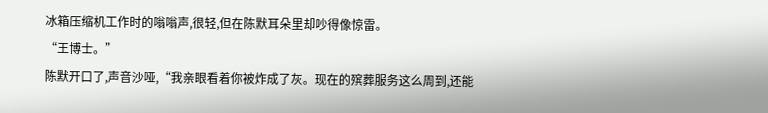冰箱压缩机工作时的嗡嗡声,很轻,但在陈默耳朵里却吵得像惊雷。
“王博士。”
陈默开口了,声音沙哑,“我亲眼看着你被炸成了灰。现在的殡葬服务这么周到,还能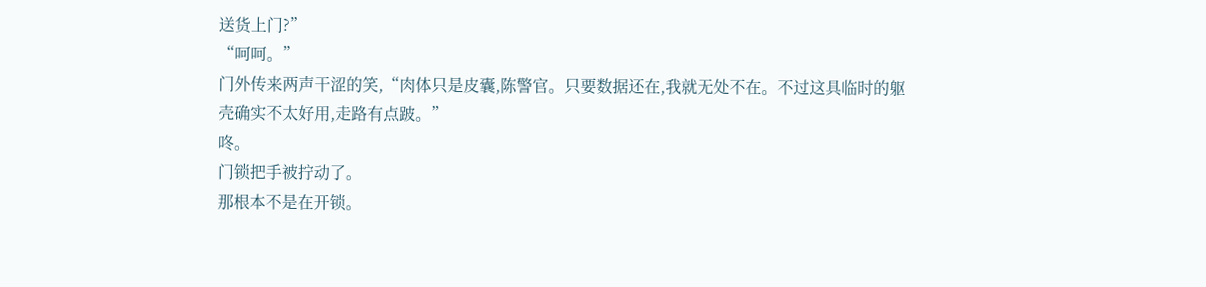送货上门?”
“呵呵。”
门外传来两声干涩的笑,“肉体只是皮囊,陈警官。只要数据还在,我就无处不在。不过这具临时的躯壳确实不太好用,走路有点跛。”
咚。
门锁把手被拧动了。
那根本不是在开锁。